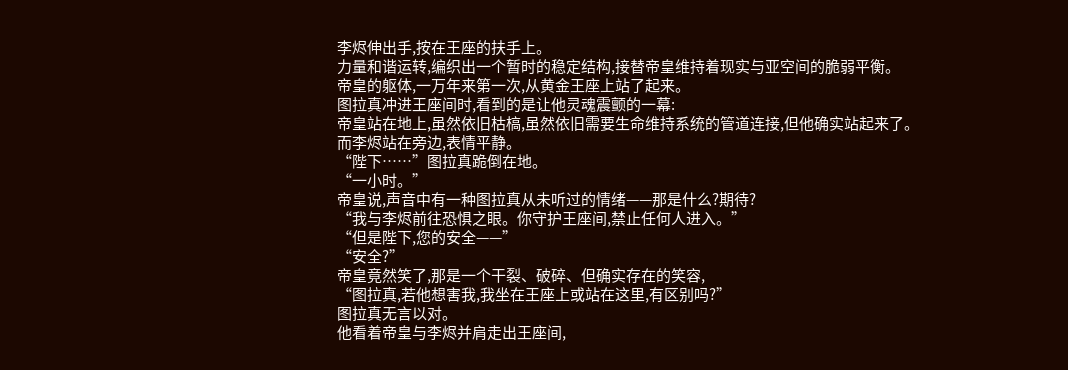李烬伸出手,按在王座的扶手上。
力量和谐运转,编织出一个暂时的稳定结构,接替帝皇维持着现实与亚空间的脆弱平衡。
帝皇的躯体,一万年来第一次,从黄金王座上站了起来。
图拉真冲进王座间时,看到的是让他灵魂震颤的一幕:
帝皇站在地上,虽然依旧枯槁,虽然依旧需要生命维持系统的管道连接,但他确实站起来了。
而李烬站在旁边,表情平静。
“陛下……”图拉真跪倒在地。
“一小时。”
帝皇说,声音中有一种图拉真从未听过的情绪——那是什么?期待?
“我与李烬前往恐惧之眼。你守护王座间,禁止任何人进入。”
“但是陛下,您的安全——”
“安全?”
帝皇竟然笑了,那是一个干裂、破碎、但确实存在的笑容,
“图拉真,若他想害我,我坐在王座上或站在这里,有区别吗?”
图拉真无言以对。
他看着帝皇与李烬并肩走出王座间,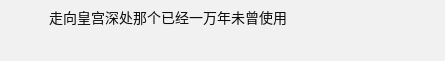走向皇宫深处那个已经一万年未曾使用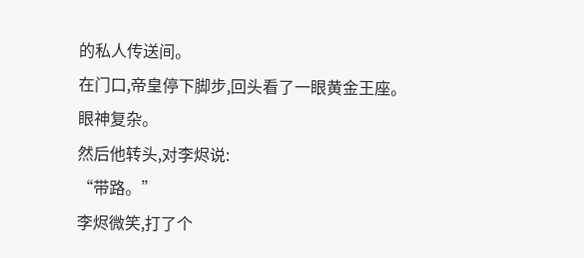的私人传送间。
在门口,帝皇停下脚步,回头看了一眼黄金王座。
眼神复杂。
然后他转头,对李烬说:
“带路。”
李烬微笑,打了个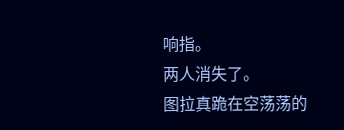响指。
两人消失了。
图拉真跪在空荡荡的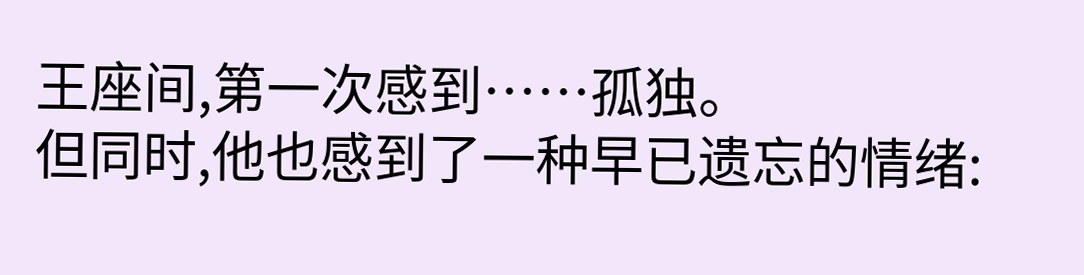王座间,第一次感到……孤独。
但同时,他也感到了一种早已遗忘的情绪: